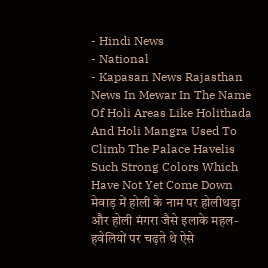- Hindi News
- National
- Kapasan News Rajasthan News In Mewar In The Name Of Holi Areas Like Holithada And Holi Mangra Used To Climb The Palace Havelis Such Strong Colors Which Have Not Yet Come Down
मेवाड़ में होली के नाम पर होलीथड़ा और होली मंगरा जैसे इलाके महल-हवेलियों पर चढ़ते थे ऐसे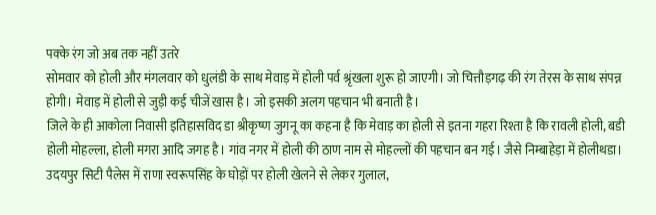पक्के रंग जो अब तक नहीं उतरे
सोमवार को होली और मंगलवार को धुलंडी के साथ मेवाड़ में होली पर्व श्रृंखला शुरू हो जाएगी। जो चित्तौड़गढ़ की रंग तेरस के साथ संपन्न होगी। मेवाड़ में होली से जुड़ी कई चीजें खास है। जो इसकी अलग पहचान भी बनाती है।
जिले के ही आकोला निवासी इतिहासविद डा श्रीकृष्ण जुगनू का कहना है कि मेवाड़ का होली से इतना गहरा रिश्ता है कि रावली होली, बडी होली मोहल्ला, होली मगरा आदि जगह है। गांव नगर में होली की ठाण नाम से मोहल्लों की पहचान बन गई। जैसे निम्बाहेड़ा में होलीथडा। उदयपुर सिटी पैलेस में राणा स्वरूपसिंह के घोड़ों पर होली खेलने से लेकर गुलाल,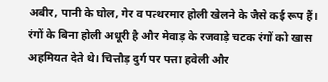अबीर, पानी के घोल, गेर व पत्थरमार होली खेलने के जैसे कई रूप हैं। रंगों के बिना होली अधूरी है और मेवाड़ के रजवाड़े चटक रंगों को खास अहमियत देते थे। चित्तौड़ दुर्ग पर पत्ता हवेली और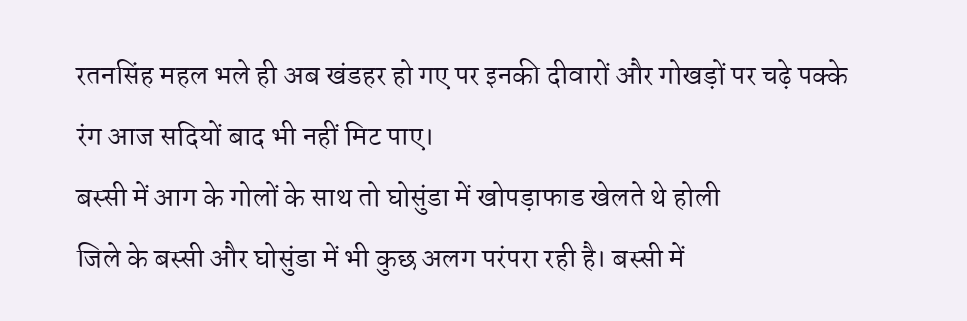रतनसिंह महल भले ही अब खंडहर हो गए पर इनकी दीवारों और गोखड़ों पर चढ़े पक्के रंग आज सदियों बाद भी नहीं मिट पाए।
बस्सी में आग के गोलों के साथ तो घोसुंडा में खोपड़ाफाड खेलते थे होली
जिले के बस्सी और घोसुंडा में भी कुछ अलग परंपरा रही है। बस्सी में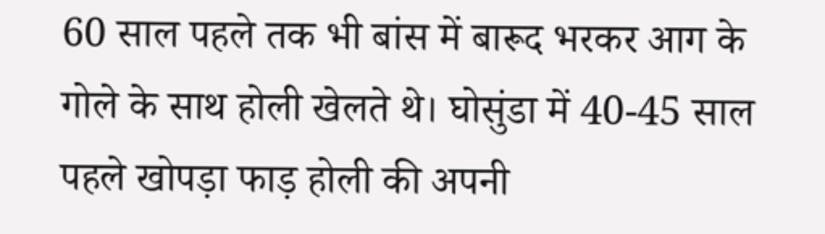60 साल पहले तक भी बांस में बारूद भरकर आग के गोले के साथ होली खेलते थे। घोसुंडा में 40-45 साल पहले खोपड़ा फाड़ होली की अपनी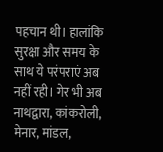पहचान थी। हालांकि सुरक्षा और समय के साथ ये परंपराएं अब नहीं रही। गेर भी अब नाथद्वारा, कांकरोली, मेनार, मांडल,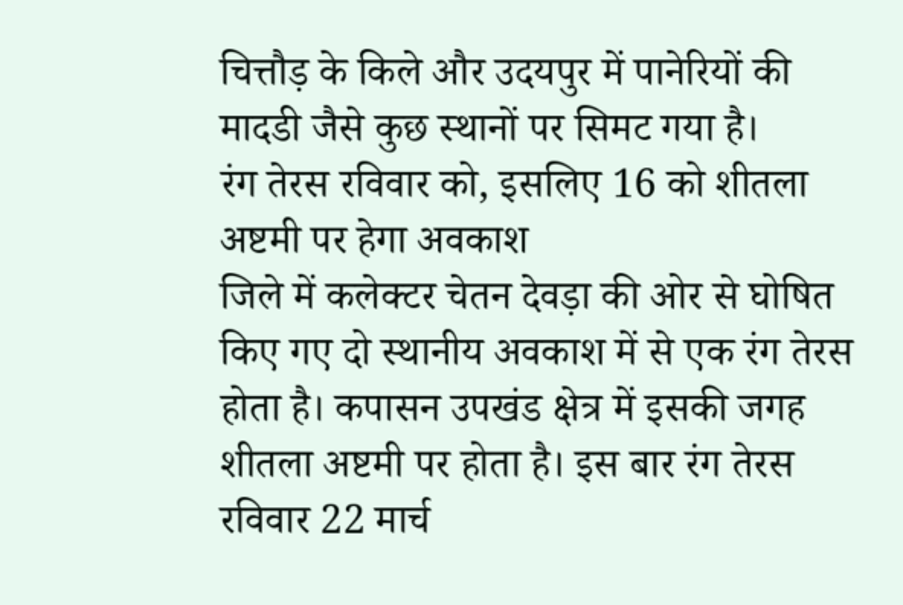चित्तौड़ के किले और उदयपुर में पानेरियों की मादडी जैसे कुछ स्थानों पर सिमट गया है।
रंग तेरस रविवार को, इसलिए 16 को शीतला अष्टमी पर हेगा अवकाश
जिले में कलेक्टर चेतन देवड़ा की ओर से घोषित किए गए दो स्थानीय अवकाश में से एक रंग तेरस होता है। कपासन उपखंड क्षेत्र में इसकी जगह शीतला अष्टमी पर होता है। इस बार रंग तेरस रविवार 22 मार्च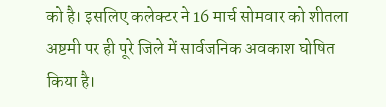को है। इसलिए कलेक्टर ने 16 मार्च सोमवार को शीतला अष्टमी पर ही पूरे जिले में सार्वजनिक अवकाश घोषित किया है।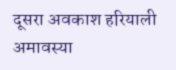दूसरा अवकाश हरियाली अमावस्या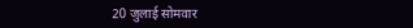20 जुलाई सोमवार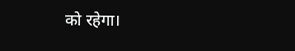को रहेगा।